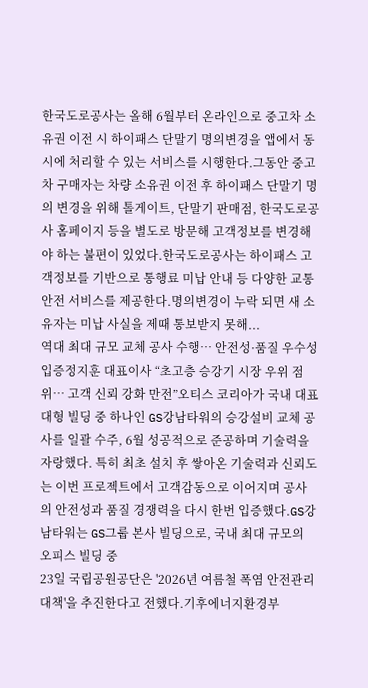한국도로공사는 올해 6월부터 온라인으로 중고차 소유권 이전 시 하이패스 단말기 명의변경을 앱에서 동시에 처리할 수 있는 서비스를 시행한다.그동안 중고차 구매자는 차량 소유권 이전 후 하이패스 단말기 명의 변경을 위해 톨게이트, 단말기 판매점, 한국도로공사 홈페이지 등을 별도로 방문해 고객정보를 변경해야 하는 불편이 있었다.한국도로공사는 하이패스 고객정보를 기반으로 통행료 미납 안내 등 다양한 교통안전 서비스를 제공한다.명의변경이 누락 되면 새 소유자는 미납 사실을 제때 통보받지 못해...
역대 최대 규모 교체 공사 수행… 안전성·품질 우수성 입증정지훈 대표이사 “초고층 승강기 시장 우위 점위… 고객 신뢰 강화 만전”오티스 코리아가 국내 대표 대형 빌딩 중 하나인 GS강남타워의 승강설비 교체 공사를 일괄 수주, 6월 성공적으로 준공하며 기술력을 자랑했다. 특히 최초 설치 후 쌓아온 기술력과 신뢰도는 이번 프로젝트에서 고객감동으로 이어지며 공사의 안전성과 품질 경쟁력을 다시 한번 입증했다.GS강남타워는 GS그룹 본사 빌딩으로, 국내 최대 규모의 오피스 빌딩 중
23일 국립공원공단은 '2026년 여름철 폭염 안전관리 대책'을 추진한다고 전했다.기후에너지환경부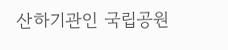산하기관인 국립공원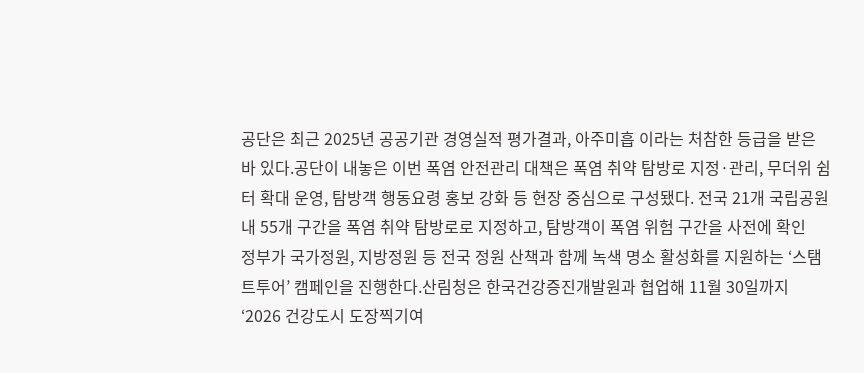공단은 최근 2025년 공공기관 경영실적 평가결과, 아주미흡 이라는 처참한 등급을 받은 바 있다.공단이 내놓은 이번 폭염 안전관리 대책은 폭염 취약 탐방로 지정·관리, 무더위 쉼터 확대 운영, 탐방객 행동요령 홍보 강화 등 현장 중심으로 구성됐다. 전국 21개 국립공원 내 55개 구간을 폭염 취약 탐방로로 지정하고, 탐방객이 폭염 위험 구간을 사전에 확인
정부가 국가정원, 지방정원 등 전국 정원 산책과 함께 녹색 명소 활성화를 지원하는 ‘스탬트투어’ 캠페인을 진행한다.산림청은 한국건강증진개발원과 협업해 11월 30일까지 ‘2026 건강도시 도장찍기여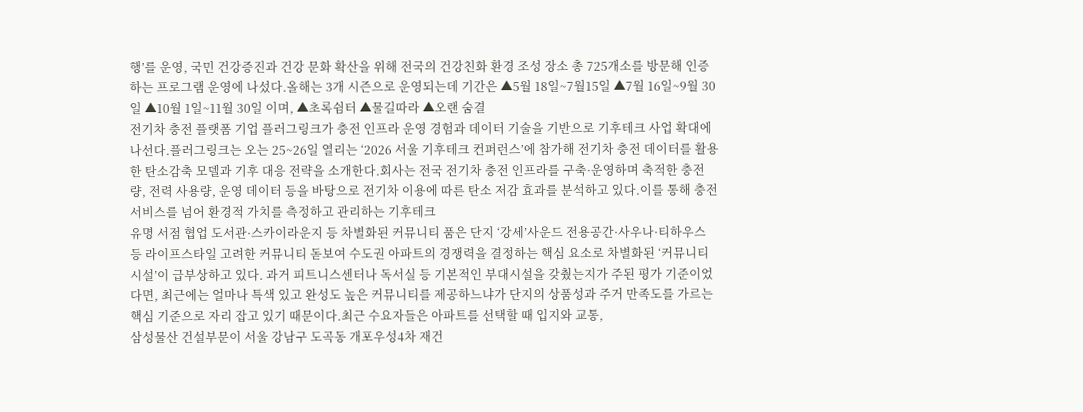행’를 운영, 국민 건강증진과 건강 문화 확산을 위해 전국의 건강친화 환경 조성 장소 총 725개소를 방문해 인증하는 프로그램 운영에 나섰다.올해는 3개 시즌으로 운영되는데 기간은 ▲5월 18일~7월15일 ▲7월 16일~9월 30일 ▲10월 1일~11월 30일 이며, ▲초록쉼터 ▲물길따라 ▲오랜 숨결
전기차 충전 플랫폼 기업 플러그링크가 충전 인프라 운영 경험과 데이터 기술을 기반으로 기후테크 사업 확대에 나선다.플러그링크는 오는 25~26일 열리는 ‘2026 서울 기후테크 컨퍼런스’에 참가해 전기차 충전 데이터를 활용한 탄소감축 모델과 기후 대응 전략을 소개한다.회사는 전국 전기차 충전 인프라를 구축·운영하며 축적한 충전량, 전력 사용량, 운영 데이터 등을 바탕으로 전기차 이용에 따른 탄소 저감 효과를 분석하고 있다.이를 통해 충전 서비스를 넘어 환경적 가치를 측정하고 관리하는 기후테크
유명 서점 협업 도서관·스카이라운지 등 차별화된 커뮤니티 품은 단지 ‘강세’사운드 전용공간·사우나·티하우스 등 라이프스타일 고려한 커뮤니티 돋보여 수도권 아파트의 경쟁력을 결정하는 핵심 요소로 차별화된 ‘커뮤니티 시설’이 급부상하고 있다. 과거 피트니스센터나 독서실 등 기본적인 부대시설을 갖췄는지가 주된 평가 기준이었다면, 최근에는 얼마나 특색 있고 완성도 높은 커뮤니티를 제공하느냐가 단지의 상품성과 주거 만족도를 가르는 핵심 기준으로 자리 잡고 있기 때문이다.최근 수요자들은 아파트를 선택할 때 입지와 교통,
삼성물산 건설부문이 서울 강남구 도곡동 개포우성4차 재건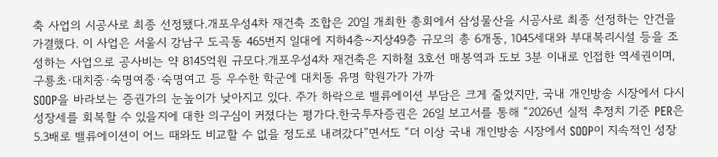축 사업의 시공사로 최종 선정됐다.개포우성4차 재건축 조합은 20일 개최한 총회에서 삼성물산을 시공사로 최종 선정하는 안건을 가결했다. 이 사업은 서울시 강남구 도곡동 465번지 일대에 지하4층~지상49층 규모의 총 6개동, 1045세대와 부대복리시설 등을 조성하는 사업으로 공사비는 약 8145억원 규모다.개포우성4차 재건축은 지하철 3호선 매봉역과 도보 3분 이내로 인접한 역세권이며, 구룡초·대치중·숙명여중·숙명여고 등 우수한 학군에 대치동 유명 학원가가 가까
SOOP을 바라보는 증권가의 눈높이가 낮아지고 있다. 주가 하락으로 밸류에이션 부담은 크게 줄었지만, 국내 개인방송 시장에서 다시 성장세를 회복할 수 있을지에 대한 의구심이 커졌다는 평가다.한국투자증권은 26일 보고서를 통해 “2026년 실적 추정치 기준 PER은 5.3배로 밸류에이션이 어느 때와도 비교할 수 없을 정도로 내려갔다”면서도 “더 이상 국내 개인방송 시장에서 SOOP이 지속적인 성장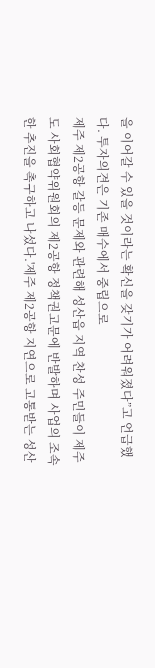을 이어갈 수 있을 것이라는 확신을 갖기가 어려워졌다”고 언급했다. 투자의견은 기존 매수에서 중립으로
제주 제2공항 갈등 문제와 관련해 성산읍 지역 찬성 주민들이 제주도 사회협약위원회의 제2공항 정책권고문에 반발하며 사업의 조속한 추진을 촉구하고 나섰다.'제주 제2공항 지연으로 고통받는 성산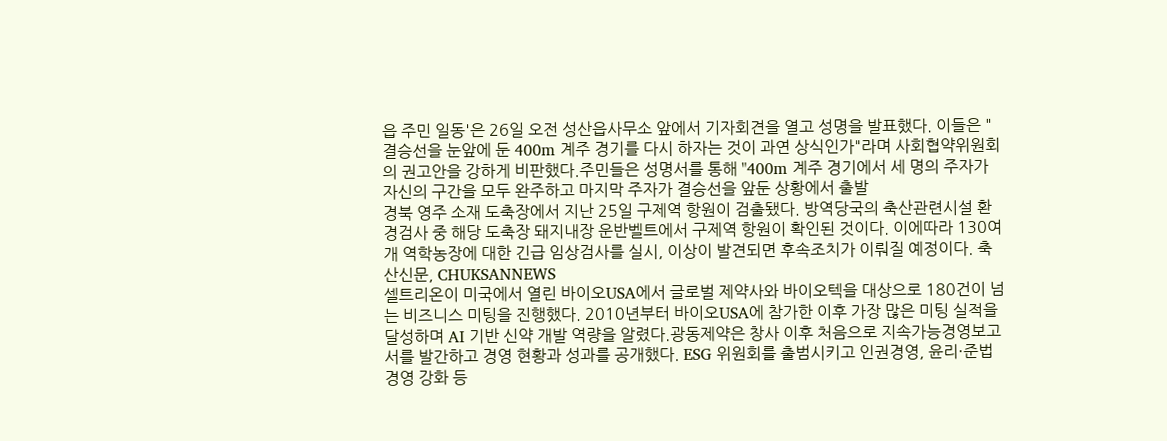읍 주민 일동'은 26일 오전 성산읍사무소 앞에서 기자회견을 열고 성명을 발표했다. 이들은 "결승선을 눈앞에 둔 400m 계주 경기를 다시 하자는 것이 과연 상식인가"라며 사회협약위원회의 권고안을 강하게 비판했다.주민들은 성명서를 통해 "400m 계주 경기에서 세 명의 주자가 자신의 구간을 모두 완주하고 마지막 주자가 결승선을 앞둔 상황에서 출발
경북 영주 소재 도축장에서 지난 25일 구제역 항원이 검출됐다. 방역당국의 축산관련시설 환경검사 중 해당 도축장 돼지내장 운반벨트에서 구제역 항원이 확인된 것이다. 이에따라 130여개 역학농장에 대한 긴급 임상검사를 실시, 이상이 발견되면 후속조치가 이뤄질 예정이다. 축산신문, CHUKSANNEWS
셀트리온이 미국에서 열린 바이오USA에서 글로벌 제약사와 바이오텍을 대상으로 180건이 넘는 비즈니스 미팅을 진행했다. 2010년부터 바이오USA에 참가한 이후 가장 많은 미팅 실적을 달성하며 AI 기반 신약 개발 역량을 알렸다.광동제약은 창사 이후 처음으로 지속가능경영보고서를 발간하고 경영 현황과 성과를 공개했다. ESG 위원회를 출범시키고 인권경영, 윤리·준법경영 강화 등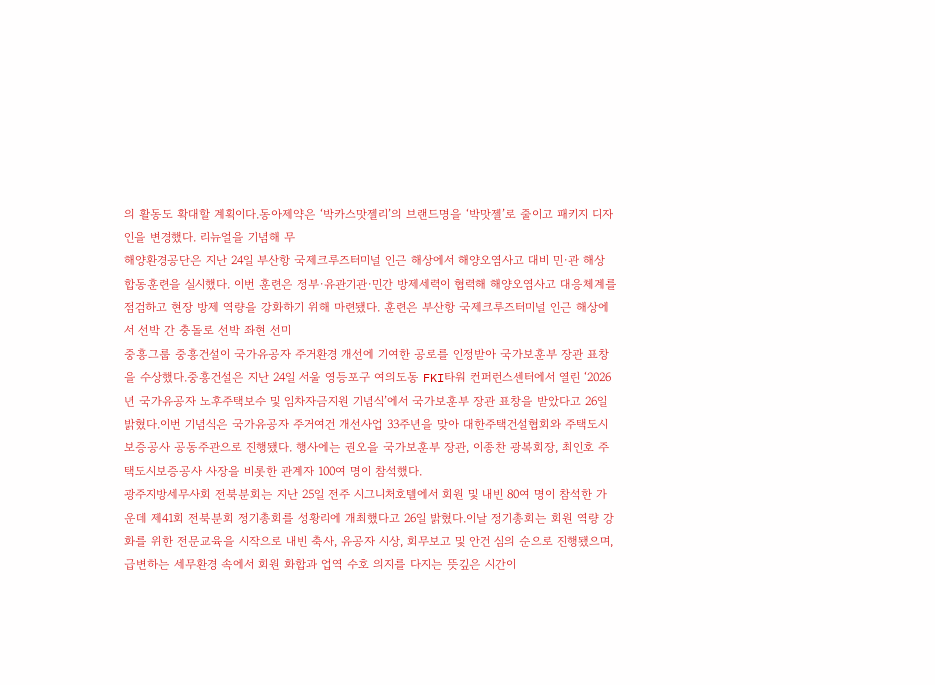의 활동도 확대할 계획이다.동아제약은 ‘박카스맛젤리’의 브랜드명을 ‘박맛젤’로 줄이고 패키지 디자인을 변경했다. 리뉴얼을 기념해 무
해양환경공단은 지난 24일 부산항 국제크루즈터미널 인근 해상에서 해양오염사고 대비 민·관 해상 합동훈련을 실시했다. 이번 훈련은 정부·유관기관·민간 방제세력이 협력해 해양오염사고 대응체계를 점검하고 현장 방제 역량을 강화하기 위해 마련됐다. 훈련은 부산항 국제크루즈터미널 인근 해상에서 선박 간 충돌로 선박 좌현 선미
중흥그룹 중흥건설이 국가유공자 주거환경 개선에 기여한 공로를 인정받아 국가보훈부 장관 표창을 수상했다.중흥건설은 지난 24일 서울 영등포구 여의도동 FKI타워 컨퍼런스센터에서 열린 ‘2026년 국가유공자 노후주택보수 및 임차자금지원 기념식’에서 국가보훈부 장관 표창을 받았다고 26일 밝혔다.이번 기념식은 국가유공자 주거여건 개선사업 33주년을 맞아 대한주택건설협회와 주택도시보증공사 공동주관으로 진행됐다. 행사에는 권오을 국가보훈부 장관, 이종찬 광복회장, 최인호 주택도시보증공사 사장을 비롯한 관계자 100여 명이 참석했다.
광주지방세무사회 전북분회는 지난 25일 전주 시그니처호텔에서 회원 및 내빈 80여 명이 참석한 가운데 제41회 전북분회 정기총회를 성황리에 개최했다고 26일 밝혔다.이날 정기총회는 회원 역량 강화를 위한 전문교육을 시작으로 내빈 축사, 유공자 시상, 회무보고 및 안건 심의 순으로 진행됐으며, 급변하는 세무환경 속에서 회원 화합과 업역 수호 의지를 다지는 뜻깊은 시간이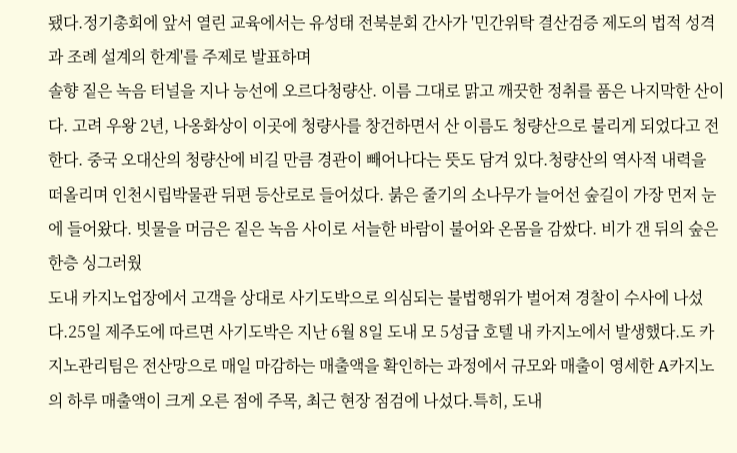됐다.정기총회에 앞서 열린 교육에서는 유성태 전북분회 간사가 '민간위탁 결산검증 제도의 법적 성격과 조례 설계의 한계'를 주제로 발표하며
솔향 짙은 녹음 터널을 지나 능선에 오르다청량산. 이름 그대로 맑고 깨끗한 정취를 품은 나지막한 산이다. 고려 우왕 2년, 나옹화상이 이곳에 청량사를 창건하면서 산 이름도 청량산으로 불리게 되었다고 전한다. 중국 오대산의 청량산에 비길 만큼 경관이 빼어나다는 뜻도 담겨 있다.청량산의 역사적 내력을 떠올리며 인천시립박물관 뒤편 등산로로 들어섰다. 붉은 줄기의 소나무가 늘어선 숲길이 가장 먼저 눈에 들어왔다. 빗물을 머금은 짙은 녹음 사이로 서늘한 바람이 불어와 온몸을 감쌌다. 비가 갠 뒤의 숲은 한층 싱그러웠
도내 카지노업장에서 고객을 상대로 사기도박으로 의심되는 불법행위가 벌어져 경찰이 수사에 나섰다.25일 제주도에 따르면 사기도박은 지난 6월 8일 도내 모 5성급 호텔 내 카지노에서 발생했다.도 카지노관리팀은 전산망으로 매일 마감하는 매출액을 확인하는 과정에서 규모와 매출이 영세한 A카지노의 하루 매출액이 크게 오른 점에 주목, 최근 현장 점검에 나섰다.특히, 도내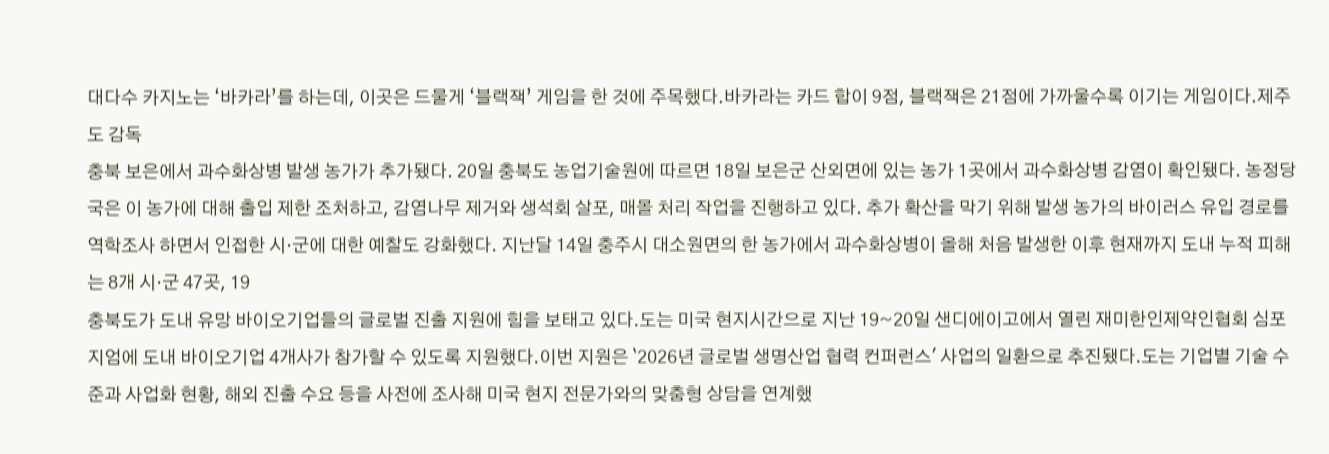대다수 카지노는 ‘바카라’를 하는데, 이곳은 드물게 ‘블랙잭’ 게임을 한 것에 주목했다.바카라는 카드 합이 9점, 블랙잭은 21점에 가까울수록 이기는 게임이다.제주도 감독
충북 보은에서 과수화상병 발생 농가가 추가됐다. 20일 충북도 농업기술원에 따르면 18일 보은군 산외면에 있는 농가 1곳에서 과수화상병 감염이 확인됐다. 농정당국은 이 농가에 대해 출입 제한 조처하고, 감염나무 제거와 생석회 살포, 매몰 처리 작업을 진행하고 있다. 추가 확산을 막기 위해 발생 농가의 바이러스 유입 경로를 역학조사 하면서 인접한 시·군에 대한 예찰도 강화했다. 지난달 14일 충주시 대소원면의 한 농가에서 과수화상병이 올해 처음 발생한 이후 현재까지 도내 누적 피해는 8개 시·군 47곳, 19
충북도가 도내 유망 바이오기업들의 글로벌 진출 지원에 힘을 보태고 있다.도는 미국 현지시간으로 지난 19~20일 샌디에이고에서 열린 재미한인제약인협회 심포지엄에 도내 바이오기업 4개사가 참가할 수 있도록 지원했다.이번 지원은 `2026년 글로벌 생명산업 협력 컨퍼런스' 사업의 일환으로 추진됐다.도는 기업별 기술 수준과 사업화 현황, 해외 진출 수요 등을 사전에 조사해 미국 현지 전문가와의 맞춤형 상담을 연계했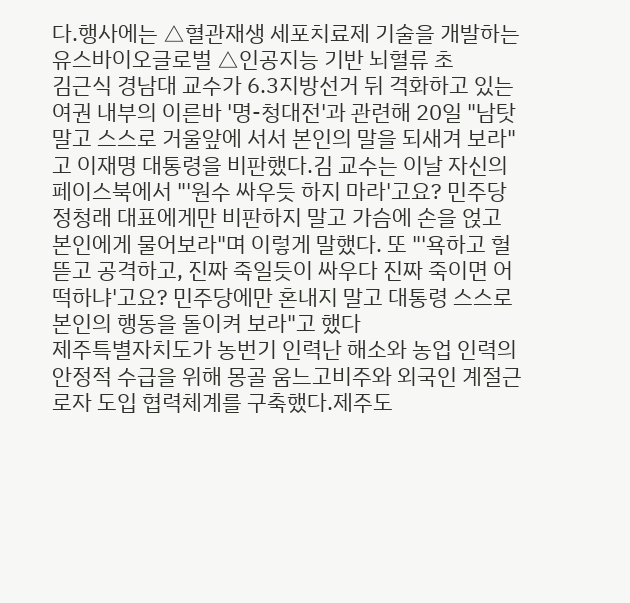다.행사에는 △혈관재생 세포치료제 기술을 개발하는 유스바이오글로벌 △인공지능 기반 뇌혈류 초
김근식 경남대 교수가 6.3지방선거 뒤 격화하고 있는 여권 내부의 이른바 '명-청대전'과 관련해 20일 "남탓 말고 스스로 거울앞에 서서 본인의 말을 되새겨 보라"고 이재명 대통령을 비판했다.김 교수는 이날 자신의 페이스북에서 "'원수 싸우듯 하지 마라'고요? 민주당 정청래 대표에게만 비판하지 말고 가슴에 손을 얹고 본인에게 물어보라"며 이렇게 말했다. 또 "'욕하고 헐뜯고 공격하고, 진짜 죽일듯이 싸우다 진짜 죽이면 어떡하냐'고요? 민주당에만 혼내지 말고 대통령 스스로 본인의 행동을 돌이켜 보라"고 했다
제주특별자치도가 농번기 인력난 해소와 농업 인력의 안정적 수급을 위해 몽골 움느고비주와 외국인 계절근로자 도입 협력체계를 구축했다.제주도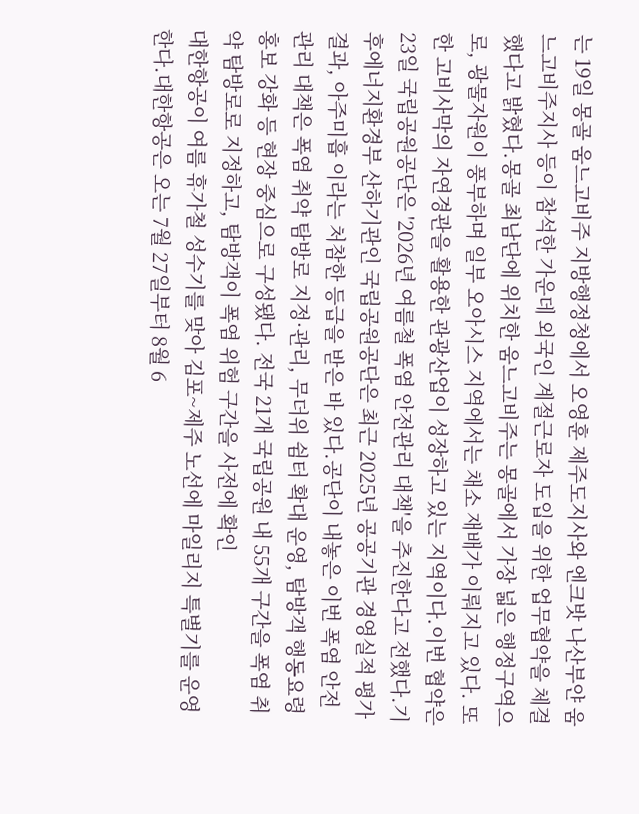는 19일 몽골 움느고비주 지방행정청에서 오영훈 제주도지사와 엔크밧 나산부얀 움느고비주지사 등이 참석한 가운데 외국인 계절근로자 도입을 위한 업무협약을 체결했다고 밝혔다.몽골 최남단에 위치한 움느고비주는 몽골에서 가장 넓은 행정구역으로, 광물자원이 풍부하며 일부 오아시스 지역에서는 채소 재배가 이뤄지고 있다. 또한 고비사막의 자연경관을 활용한 관광산업이 성장하고 있는 지역이다.이번 협약은
23일 국립공원공단은 '2026년 여름철 폭염 안전관리 대책'을 추진한다고 전했다.기후에너지환경부 산하기관인 국립공원공단은 최근 2025년 공공기관 경영실적 평가결과, 아주미흡 이라는 처참한 등급을 받은 바 있다.공단이 내놓은 이번 폭염 안전관리 대책은 폭염 취약 탐방로 지정·관리, 무더위 쉼터 확대 운영, 탐방객 행동요령 홍보 강화 등 현장 중심으로 구성됐다. 전국 21개 국립공원 내 55개 구간을 폭염 취약 탐방로로 지정하고, 탐방객이 폭염 위험 구간을 사전에 확인
대한항공이 여름 휴가철 성수기를 맞아 김포~제주 노선에 마일리지 특별기를 운영한다.대한항공은 오는 7월 27일부터 8월 6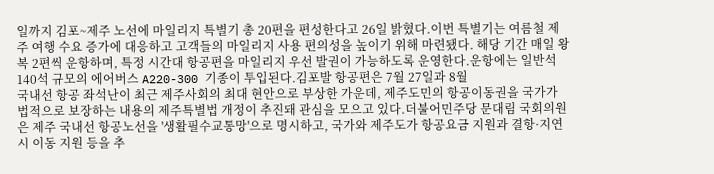일까지 김포~제주 노선에 마일리지 특별기 총 20편을 편성한다고 26일 밝혔다.이번 특별기는 여름철 제주 여행 수요 증가에 대응하고 고객들의 마일리지 사용 편의성을 높이기 위해 마련됐다. 해당 기간 매일 왕복 2편씩 운항하며, 특정 시간대 항공편을 마일리지 우선 발권이 가능하도록 운영한다.운항에는 일반석 140석 규모의 에어버스 A220-300 기종이 투입된다.김포발 항공편은 7월 27일과 8월
국내선 항공 좌석난이 최근 제주사회의 최대 현안으로 부상한 가운데, 제주도민의 항공이동권을 국가가 법적으로 보장하는 내용의 제주특별법 개정이 추진돼 관심을 모으고 있다.더불어민주당 문대림 국회의원은 제주 국내선 항공노선을 '생활필수교통망'으로 명시하고, 국가와 제주도가 항공요금 지원과 결항·지연 시 이동 지원 등을 추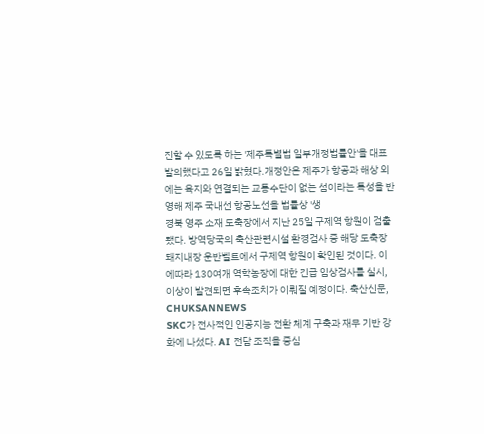진할 수 있도록 하는 '제주특별법 일부개정법률안'을 대표 발의했다고 26일 밝혔다.개정안은 제주가 항공과 해상 외에는 육지와 연결되는 교통수단이 없는 섬이라는 특성을 반영해 제주 국내선 항공노선을 법률상 '생
경북 영주 소재 도축장에서 지난 25일 구제역 항원이 검출됐다. 방역당국의 축산관련시설 환경검사 중 해당 도축장 돼지내장 운반벨트에서 구제역 항원이 확인된 것이다. 이에따라 130여개 역학농장에 대한 긴급 임상검사를 실시, 이상이 발견되면 후속조치가 이뤄질 예정이다. 축산신문, CHUKSANNEWS
SKC가 전사적인 인공지능 전환 체계 구축과 재무 기반 강화에 나섰다. AI 전담 조직을 중심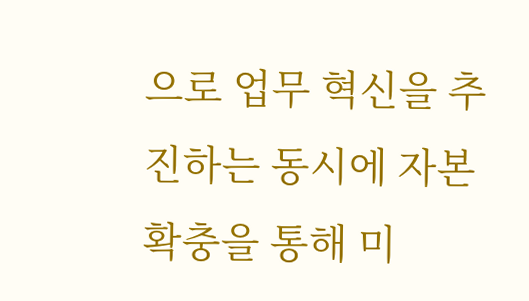으로 업무 혁신을 추진하는 동시에 자본확충을 통해 미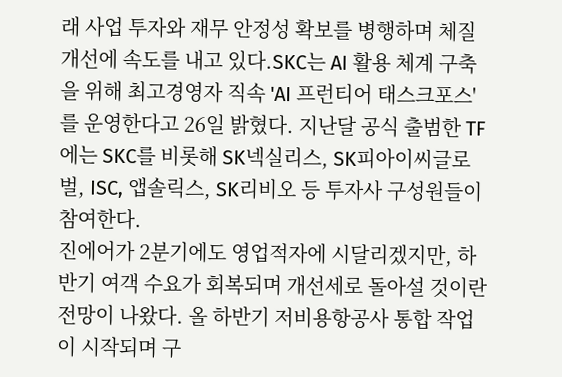래 사업 투자와 재무 안정성 확보를 병행하며 체질 개선에 속도를 내고 있다.SKC는 AI 활용 체계 구축을 위해 최고경영자 직속 'AI 프런티어 태스크포스'를 운영한다고 26일 밝혔다. 지난달 공식 출범한 TF에는 SKC를 비롯해 SK넥실리스, SK피아이씨글로벌, ISC, 앱솔릭스, SK리비오 등 투자사 구성원들이 참여한다.
진에어가 2분기에도 영업적자에 시달리겠지만, 하반기 여객 수요가 회복되며 개선세로 돌아설 것이란 전망이 나왔다. 올 하반기 저비용항공사 통합 작업이 시작되며 구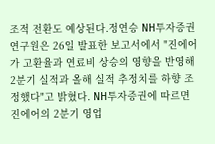조적 전환도 예상된다.정연승 NH투자증권 연구원은 26일 발표한 보고서에서 "진에어가 고환율과 연료비 상승의 영향을 반영해 2분기 실적과 올해 실적 추정치를 하향 조정했다"고 밝혔다. NH투자증권에 따르면 진에어의 2분기 영업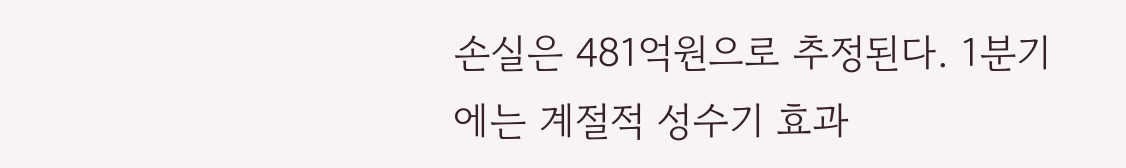손실은 481억원으로 추정된다. 1분기에는 계절적 성수기 효과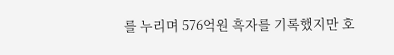를 누리며 576억원 흑자를 기록했지만 호